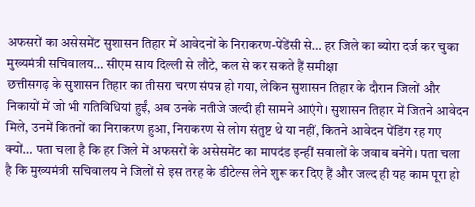अफसरों का असेसमेंट सुशासन तिहार में आवेदनों के निराकरण-पेंडेंसी से… हर जिले का ब्योरा दर्ज कर चुका मुख्यमंत्री सचिवालय… सीएम साय दिल्ली से लौटे, कल से कर सकते हैं समीक्षा
छत्तीसगढ़ के सुशासन तिहार का तीसरा चरण संपन्न हो गया, लेकिन सुशासन तिहार के दौरान जिलों और निकायों में जो भी गतिविधियां हुईं, अब उनके नतीजे जल्दी ही सामने आएंगे। सुशासन तिहार में जितने आवेदन मिले, उनमें कितनों का निराकरण हुआ, निराकरण से लोग संतुष्ट थे या नहीं, कितने आवेदन पेंडिंग रह गए क्यों… पता चला है कि हर जिले में अफसरों के असेसमेंट का मापदंड इन्हीं सवालों के जवाब बनेंगे। पता चला है कि मुख्यमंत्री सचिवालय ने जिलों से इस तरह के डीटेल्स लेने शुरू कर दिए हैं और जल्द ही यह काम पूरा हो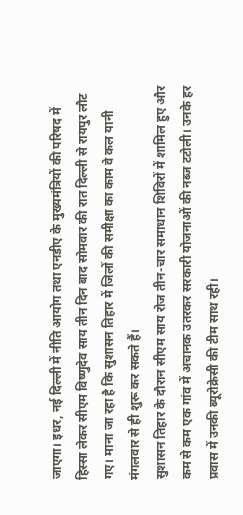जाएगा। इधर, नई दिल्ली में नीति आयोग तथा एनडीए के मुख्यमंत्रियों की परिषद में हिस्सा लेकर सीएम विष्णुदेव साय तीन दिन बाद सोमवार की रात दिल्ली से रायपुर लौट गए। माना जा रहा है कि सुशासन तिहार में जिलों की समीक्षा का काम वे कल यानी मंगलवार से ही शुरू कर सकते हैं।
सुशासन तिहार के दौरान सीएम साय रोज तीन-चार समाधान शिविरों में शामिल हुए और कम से कम एक गांव में अचानक उतरकर सरकारी योजनाओं की नब्ज टटोली। उनके हर प्रवास में उनकी ब्यूरोक्रेसी की टीम साथ रही।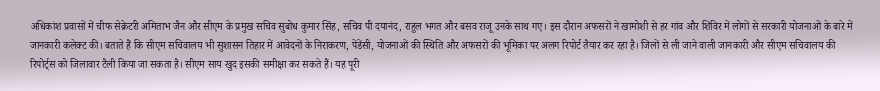अधिकांश प्रवासों में चीफ सेक्रेटरी अमिताभ जैन और सीएम के प्रमुख सचिव सुबोध कुमार सिंह, सचिव पी दयानंद, राहुल भगत और बसव राजू उनके साथ गए। इस दौरान अफसरों ने खामोशी से हर गांव और शिविर में लोगों से सरकारी योजनाओं के बारे में जानकारी कलेक्ट की। बताते हैं कि सीएम सचिवालय भी सुशासन तिहार में आवेदनों के निराकरण, पेंडेंसी, योजनाओं की स्थिति और अफसरों की भूमिका पर अलग रिपोर्ट तैयार कर रहा है। जिलों से ली जाने वाली जानकारी और सीएम सचिवालय की रिपोर्ट्स को जिलावार टैली किया जा सकता है। सीएम साय खुद इसकी समीक्षा कर सकते हैं। यह पूरी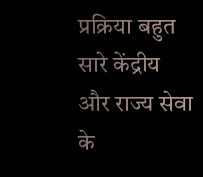प्रक्रिया बहुत सारे केंद्रीय और राज्य सेवा के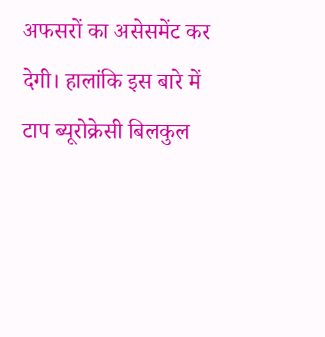अफसरों का असेसमेंट कर देगी। हालांकि इस बारे में टाप ब्यूरोक्रेसी बिलकुल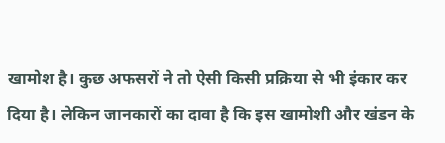खामोश है। कुछ अफसरों ने तो ऐसी किसी प्रक्रिया से भी इंकार कर दिया है। लेकिन जानकारों का दावा है कि इस खामोशी और खंडन के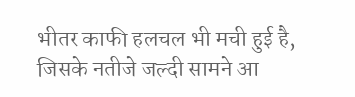भीतर काफी हलचल भी मची हुई है, जिसके नतीजे जल्दी सामने आ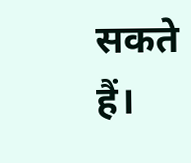सकते हैं।